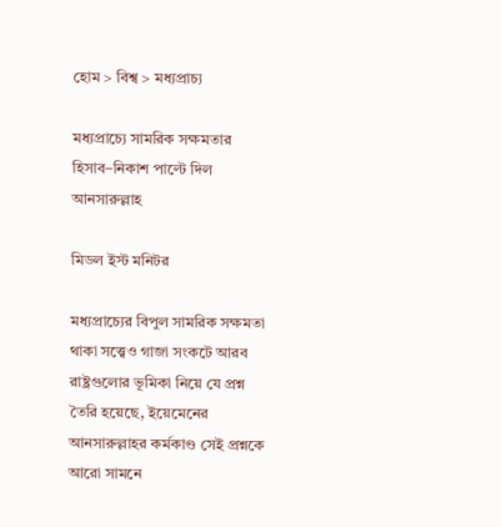হোম > বিশ্ব > মধ্যপ্রাচ্য

মধ্যপ্রাচ্যে সামরিক সক্ষমতার হিসাব–নিকাশ পাল্টে দিল আনসারুল্লাহ

মিডল ইস্ট মনিটর

মধ্যপ্রাচ্যের বিপুল সামরিক সক্ষমতা থাকা সত্ত্বেও গাজা সংকটে আরব রাষ্ট্রগুলোর ভূমিকা নিয়ে যে প্রশ্ন তৈরি হয়েছে, ইয়েমেনের আনসারুল্লাহর কর্মকাণ্ড সেই প্রশ্নকে আরো সামনে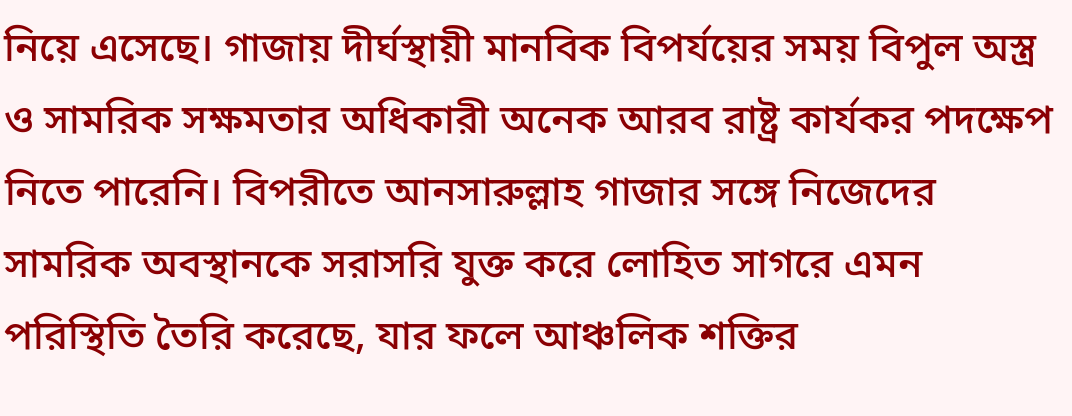নিয়ে এসেছে। গাজায় দীর্ঘস্থায়ী মানবিক বিপর্যয়ের সময় বিপুল অস্ত্র ও সামরিক সক্ষমতার অধিকারী অনেক আরব রাষ্ট্র কার্যকর পদক্ষেপ নিতে পারেনি। বিপরীতে আনসারুল্লাহ গাজার সঙ্গে নিজেদের সামরিক অবস্থানকে সরাসরি যুক্ত করে লোহিত সাগরে এমন পরিস্থিতি তৈরি করেছে, যার ফলে আঞ্চলিক শক্তির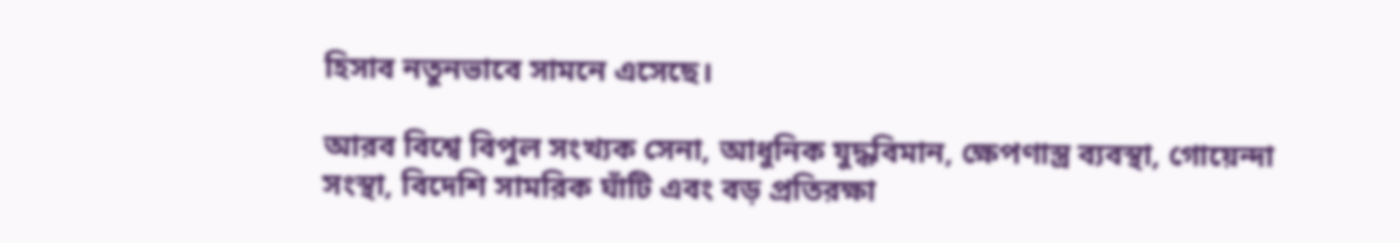হিসাব নতুনভাবে সামনে এসেছে।

আরব বিশ্বে বিপুল সংখ্যক সেনা, আধুনিক যুদ্ধবিমান, ক্ষেপণাস্ত্র ব্যবস্থা, গোয়েন্দা সংস্থা, বিদেশি সামরিক ঘাঁটি এবং বড় প্রতিরক্ষা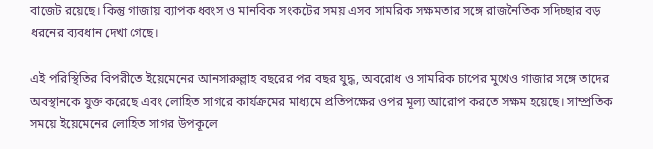বাজেট রয়েছে। কিন্তু গাজায় ব্যাপক ধ্বংস ও মানবিক সংকটের সময় এসব সামরিক সক্ষমতার সঙ্গে রাজনৈতিক সদিচ্ছার বড় ধরনের ব্যবধান দেখা গেছে।

এই পরিস্থিতির বিপরীতে ইয়েমেনের আনসারুল্লাহ বছরের পর বছর যুদ্ধ, অবরোধ ও সামরিক চাপের মুখেও গাজার সঙ্গে তাদের অবস্থানকে যুক্ত করেছে এবং লোহিত সাগরে কার্যক্রমের মাধ্যমে প্রতিপক্ষের ওপর মূল্য আরোপ করতে সক্ষম হয়েছে। সাম্প্রতিক সময়ে ইয়েমেনের লোহিত সাগর উপকূলে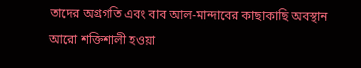তাদের অগ্রগতি এবং বাব আল-মান্দাবের কাছাকাছি অবস্থান আরো শক্তিশালী হওয়া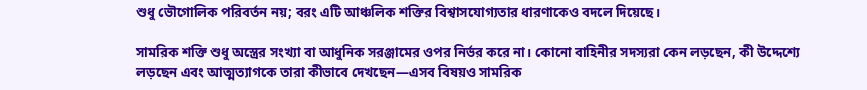শুধু ভৌগোলিক পরিবর্তন নয়; বরং এটি আঞ্চলিক শক্তির বিশ্বাসযোগ্যতার ধারণাকেও বদলে দিয়েছে।

সামরিক শক্তি শুধু অস্ত্রের সংখ্যা বা আধুনিক সরঞ্জামের ওপর নির্ভর করে না। কোনো বাহিনীর সদস্যরা কেন লড়ছেন, কী উদ্দেশ্যে লড়ছেন এবং আত্মত্যাগকে তারা কীভাবে দেখছেন—এসব বিষয়ও সামরিক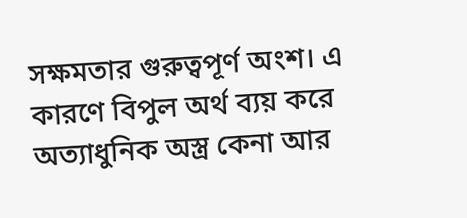সক্ষমতার গুরুত্বপূর্ণ অংশ। এ কারণে বিপুল অর্থ ব্যয় করে অত্যাধুনিক অস্ত্র কেনা আর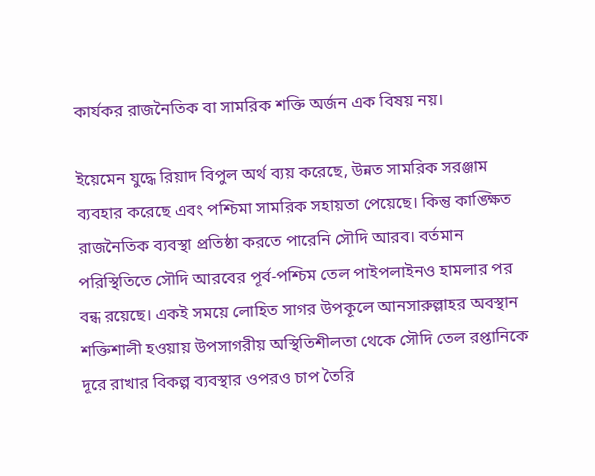কার্যকর রাজনৈতিক বা সামরিক শক্তি অর্জন এক বিষয় নয়।

ইয়েমেন যুদ্ধে রিয়াদ বিপুল অর্থ ব্যয় করেছে, উন্নত সামরিক সরঞ্জাম ব্যবহার করেছে এবং পশ্চিমা সামরিক সহায়তা পেয়েছে। কিন্তু কাঙ্ক্ষিত রাজনৈতিক ব্যবস্থা প্রতিষ্ঠা করতে পারেনি সৌদি আরব। বর্তমান পরিস্থিতিতে সৌদি আরবের পূর্ব-পশ্চিম তেল পাইপলাইনও হামলার পর বন্ধ রয়েছে। একই সময়ে লোহিত সাগর উপকূলে আনসারুল্লাহর অবস্থান শক্তিশালী হওয়ায় উপসাগরীয় অস্থিতিশীলতা থেকে সৌদি তেল রপ্তানিকে দূরে রাখার বিকল্প ব্যবস্থার ওপরও চাপ তৈরি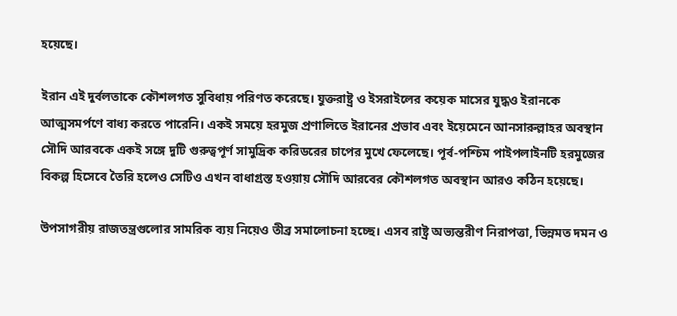হয়েছে।

ইরান এই দুর্বলতাকে কৌশলগত সুবিধায় পরিণত করেছে। যুক্তরাষ্ট্র ও ইসরাইলের কয়েক মাসের যুদ্ধও ইরানকে আত্মসমর্পণে বাধ্য করতে পারেনি। একই সময়ে হরমুজ প্রণালিতে ইরানের প্রভাব এবং ইয়েমেনে আনসারুল্লাহর অবস্থান সৌদি আরবকে একই সঙ্গে দুটি গুরুত্বপূর্ণ সামুদ্রিক করিডরের চাপের মুখে ফেলেছে। পূর্ব-পশ্চিম পাইপলাইনটি হরমুজের বিকল্প হিসেবে তৈরি হলেও সেটিও এখন বাধাগ্রস্ত হওয়ায় সৌদি আরবের কৌশলগত অবস্থান আরও কঠিন হয়েছে।

উপসাগরীয় রাজতন্ত্রগুলোর সামরিক ব্যয় নিয়েও তীব্র সমালোচনা হচ্ছে। এসব রাষ্ট্র অভ্যন্তরীণ নিরাপত্তা, ভিন্নমত দমন ও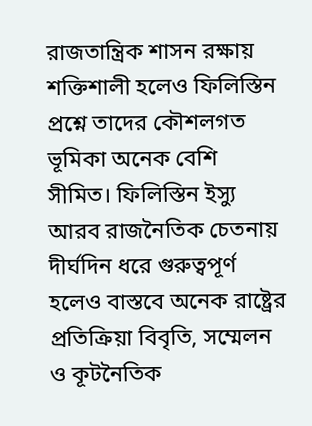রাজতান্ত্রিক শাসন রক্ষায় শক্তিশালী হলেও ফিলিস্তিন প্রশ্নে তাদের কৌশলগত ভূমিকা অনেক বেশি সীমিত। ফিলিস্তিন ইস্যু আরব রাজনৈতিক চেতনায় দীর্ঘদিন ধরে গুরুত্বপূর্ণ হলেও বাস্তবে অনেক রাষ্ট্রের প্রতিক্রিয়া বিবৃতি, সম্মেলন ও কূটনৈতিক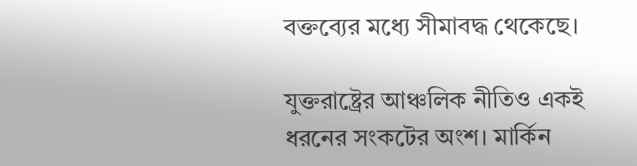বক্তব্যের মধ্যে সীমাবদ্ধ থেকেছে।

যুক্তরাষ্ট্রের আঞ্চলিক নীতিও একই ধরনের সংকটের অংশ। মার্কিন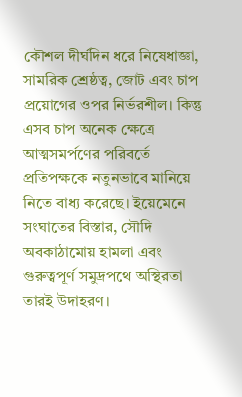কৌশল দীর্ঘদিন ধরে নিষেধাজ্ঞা, সামরিক শ্রেষ্ঠত্ব, জোট এবং চাপ প্রয়োগের ওপর নির্ভরশীল। কিন্তু এসব চাপ অনেক ক্ষেত্রে আত্মসমর্পণের পরিবর্তে প্রতিপক্ষকে নতুনভাবে মানিয়ে নিতে বাধ্য করেছে। ইয়েমেনে সংঘাতের বিস্তার, সৌদি অবকাঠামোয় হামলা এবং গুরুত্বপূর্ণ সমুদ্রপথে অস্থিরতা তারই উদাহরণ।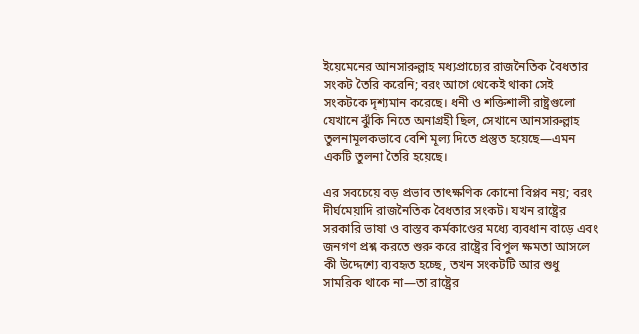ইয়েমেনের আনসারুল্লাহ মধ্যপ্রাচ্যের রাজনৈতিক বৈধতার সংকট তৈরি করেনি; বরং আগে থেকেই থাকা সেই সংকটকে দৃশ্যমান করেছে। ধনী ও শক্তিশালী রাষ্ট্রগুলো যেখানে ঝুঁকি নিতে অনাগ্রহী ছিল, সেখানে আনসারুল্লাহ তুলনামূলকভাবে বেশি মূল্য দিতে প্রস্তুত হয়েছে—এমন একটি তুলনা তৈরি হয়েছে।

এর সবচেয়ে বড় প্রভাব তাৎক্ষণিক কোনো বিপ্লব নয়; বরং দীর্ঘমেয়াদি রাজনৈতিক বৈধতার সংকট। যখন রাষ্ট্রের সরকারি ভাষা ও বাস্তব কর্মকাণ্ডের মধ্যে ব্যবধান বাড়ে এবং জনগণ প্রশ্ন করতে শুরু করে রাষ্ট্রের বিপুল ক্ষমতা আসলে কী উদ্দেশ্যে ব্যবহৃত হচ্ছে, তখন সংকটটি আর শুধু সামরিক থাকে না—তা রাষ্ট্রের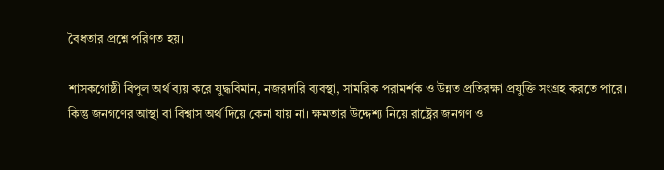বৈধতার প্রশ্নে পরিণত হয়।

শাসকগোষ্ঠী বিপুল অর্থ ব্যয় করে যুদ্ধবিমান, নজরদারি ব্যবস্থা, সামরিক পরামর্শক ও উন্নত প্রতিরক্ষা প্রযুক্তি সংগ্রহ করতে পারে। কিন্তু জনগণের আস্থা বা বিশ্বাস অর্থ দিয়ে কেনা যায় না। ক্ষমতার উদ্দেশ্য নিয়ে রাষ্ট্রের জনগণ ও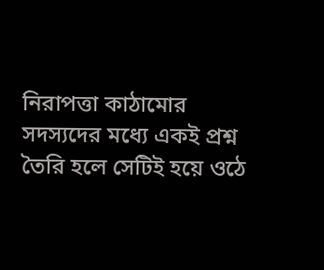নিরাপত্তা কাঠামোর সদস্যদের মধ্যে একই প্রশ্ন তৈরি হলে সেটিই হয়ে ওঠে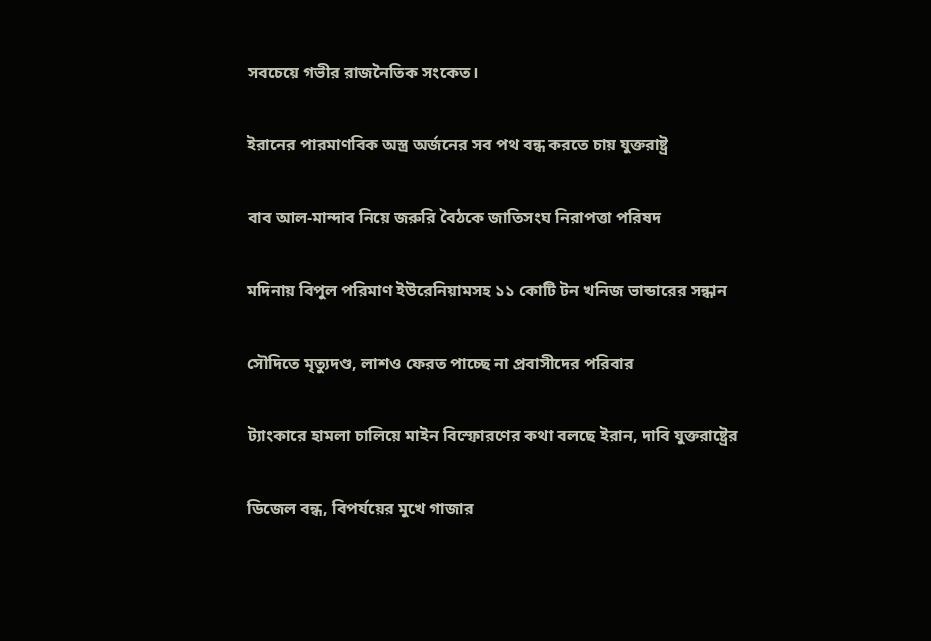সবচেয়ে গভীর রাজনৈতিক সংকেত।

ইরানের পারমাণবিক অস্ত্র অর্জনের সব পথ বন্ধ করতে চায় যুক্তরাষ্ট্র

বাব আল-মান্দাব নিয়ে জরুরি বৈঠকে জাতিসংঘ নিরাপত্তা পরিষদ

মদিনায় বিপুল পরিমাণ ইউরেনিয়ামসহ ১১ কোটি টন খনিজ ভান্ডারের সন্ধান

সৌদিতে মৃত্যুদণ্ড, লাশও ফেরত পাচ্ছে না প্রবাসীদের পরিবার

ট্যাংকারে হামলা চালিয়ে মাইন বিস্ফোরণের কথা বলছে ইরান, দাবি যুক্তরাষ্ট্রের

ডিজেল বন্ধ, বিপর্যয়ের মুখে গাজার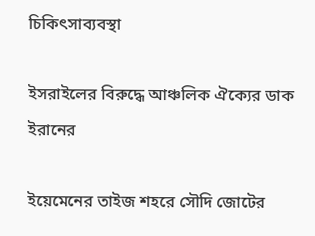চিকিৎসাব্যবস্থা

ইসরাইলের বিরুদ্ধে আঞ্চলিক ঐক্যের ডাক ইরানের

ইয়েমেনের তাইজ শহরে সৌদি জোটের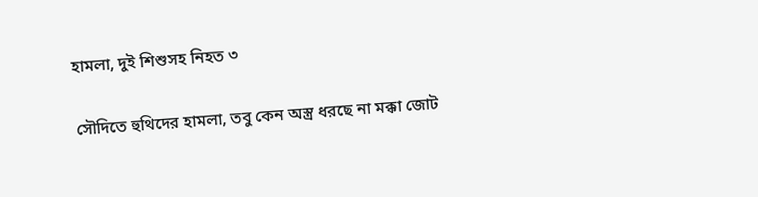হামলা, দুই শিশুসহ নিহত ৩

সৌদিতে হুথিদের হামলা, তবু কেন অস্ত্র ধরছে না মক্কা জোট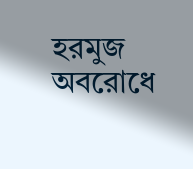হরমুজ অবরোধে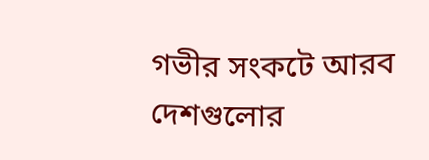গভীর সংকটে আরব দেশগুলোর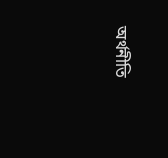অর্থনীতি